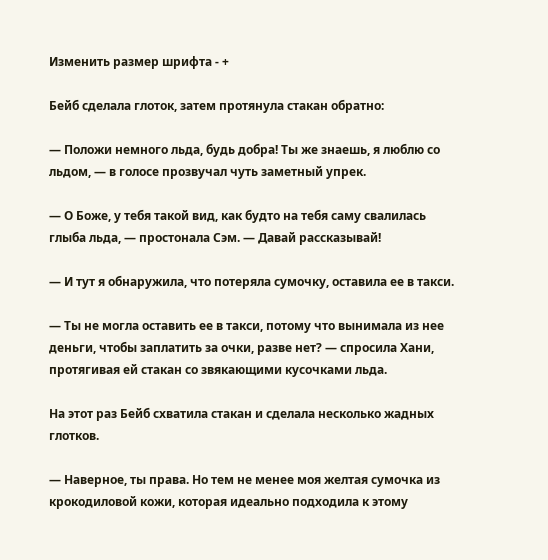Изменить размер шрифта - +

Бейб сделала глоток, затем протянула стакан обратно:

— Положи немного льда, будь добра! Ты же знаешь, я люблю со льдом, — в голосе прозвучал чуть заметный упрек.

— О Боже, у тебя такой вид, как будто на тебя саму свалилась глыба льда, — простонала Сэм. — Давай рассказывай!

— И тут я обнаружила, что потеряла сумочку, оставила ее в такси.

— Ты не могла оставить ее в такси, потому что вынимала из нее деньги, чтобы заплатить за очки, разве нет? — спросила Хани, протягивая ей стакан со звякающими кусочками льда.

На этот раз Бейб схватила стакан и сделала несколько жадных глотков.

— Наверное, ты права. Но тем не менее моя желтая сумочка из крокодиловой кожи, которая идеально подходила к этому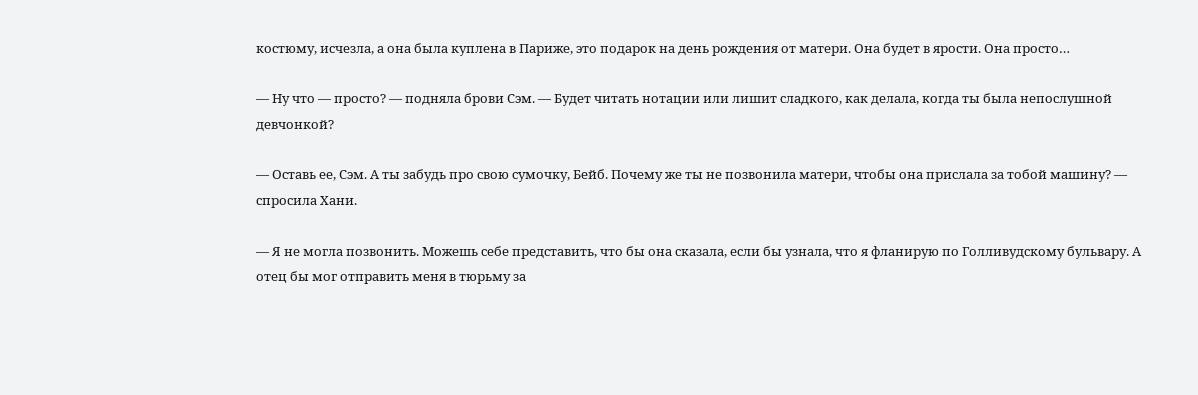костюму, исчезла, а она была куплена в Париже, это подарок на день рождения от матери. Она будет в ярости. Она просто…

— Ну что — просто? — подняла брови Сэм. — Будет читать нотации или лишит сладкого, как делала, когда ты была непослушной девчонкой?

— Оставь ее, Сэм. А ты забудь про свою сумочку, Бейб. Почему же ты не позвонила матери, чтобы она прислала за тобой машину? — спросила Хани.

— Я не могла позвонить. Можешь себе представить, что бы она сказала, если бы узнала, что я фланирую по Голливудскому бульвару. А отец бы мог отправить меня в тюрьму за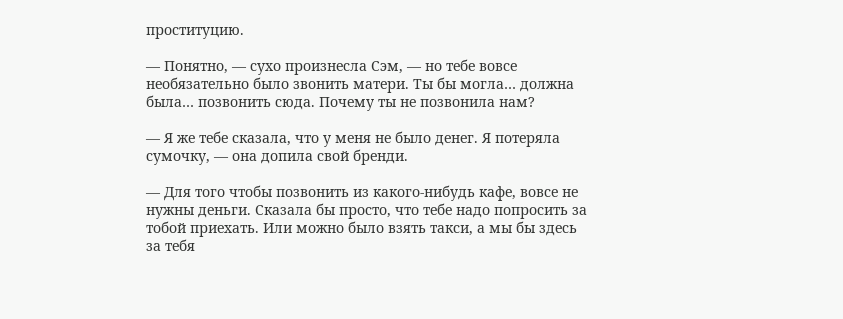проституцию.

— Понятно, — сухо произнесла Сэм, — но тебе вовсе необязательно было звонить матери. Ты бы могла… должна была… позвонить сюда. Почему ты не позвонила нам?

— Я же тебе сказала, что у меня не было денег. Я потеряла сумочку, — она допила свой бренди.

— Для того чтобы позвонить из какого-нибудь кафе, вовсе не нужны деньги. Сказала бы просто, что тебе надо попросить за тобой приехать. Или можно было взять такси, а мы бы здесь за тебя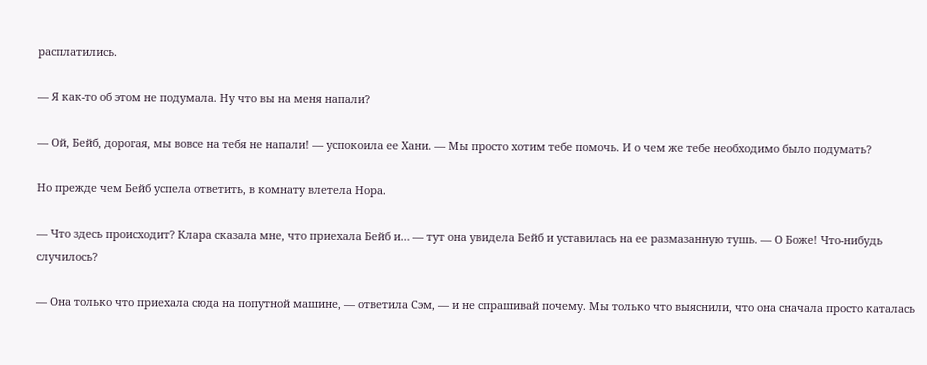расплатились.

— Я как-то об этом не подумала. Ну что вы на меня напали?

— Ой, Бейб, дорогая, мы вовсе на тебя не напали! — успокоила ее Хани. — Мы просто хотим тебе помочь. И о чем же тебе необходимо было подумать?

Но прежде чем Бейб успела ответить, в комнату влетела Нора.

— Что здесь происходит? Клара сказала мне, что приехала Бейб и… — тут она увидела Бейб и уставилась на ее размазанную тушь. — О Боже! Что-нибудь случилось?

— Она только что приехала сюда на попутной машине, — ответила Сэм, — и не спрашивай почему. Мы только что выяснили, что она сначала просто каталась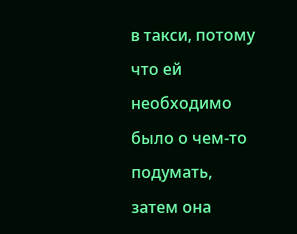в такси, потому что ей необходимо было о чем-то подумать, затем она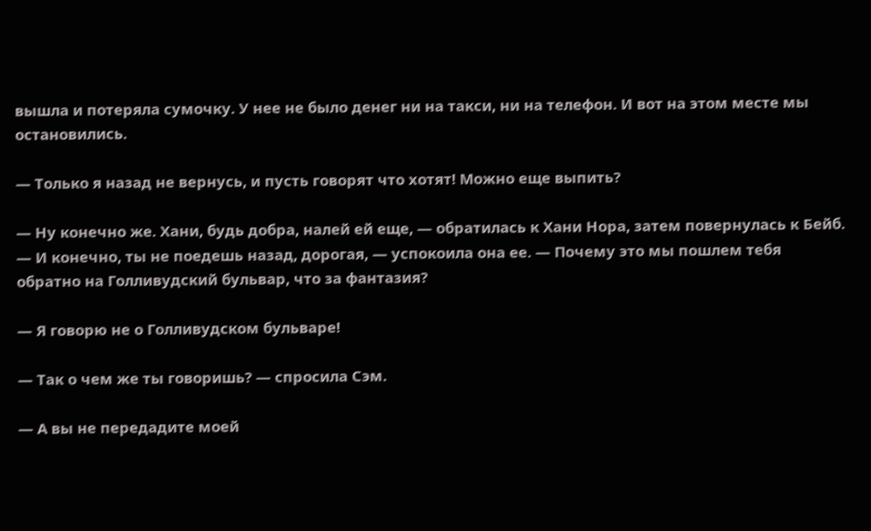вышла и потеряла сумочку. У нее не было денег ни на такси, ни на телефон. И вот на этом месте мы остановились.

— Только я назад не вернусь, и пусть говорят что хотят! Можно еще выпить?

— Ну конечно же. Хани, будь добра, налей ей еще, — обратилась к Хани Нора, затем повернулась к Бейб. — И конечно, ты не поедешь назад, дорогая, — успокоила она ее. — Почему это мы пошлем тебя обратно на Голливудский бульвар, что за фантазия?

— Я говорю не о Голливудском бульваре!

— Так о чем же ты говоришь? — спросила Сэм.

— А вы не передадите моей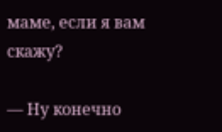маме, если я вам скажу?

— Ну конечно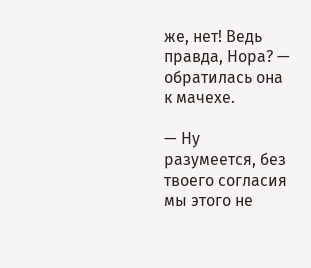же, нет! Ведь правда, Нора? — обратилась она к мачехе.

— Ну разумеется, без твоего согласия мы этого не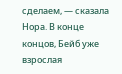сделаем, — сказала Нора. В конце концов, Бейб уже взрослая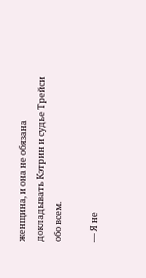женщина, и она не обязана докладывать Кэтрин и судье Трейси обо всем.

— Я не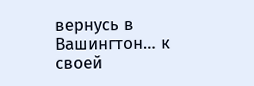вернусь в Вашингтон… к своей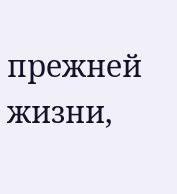прежней жизни,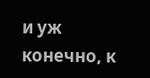и уж конечно, к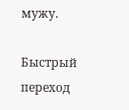мужу.

Быстрый переход